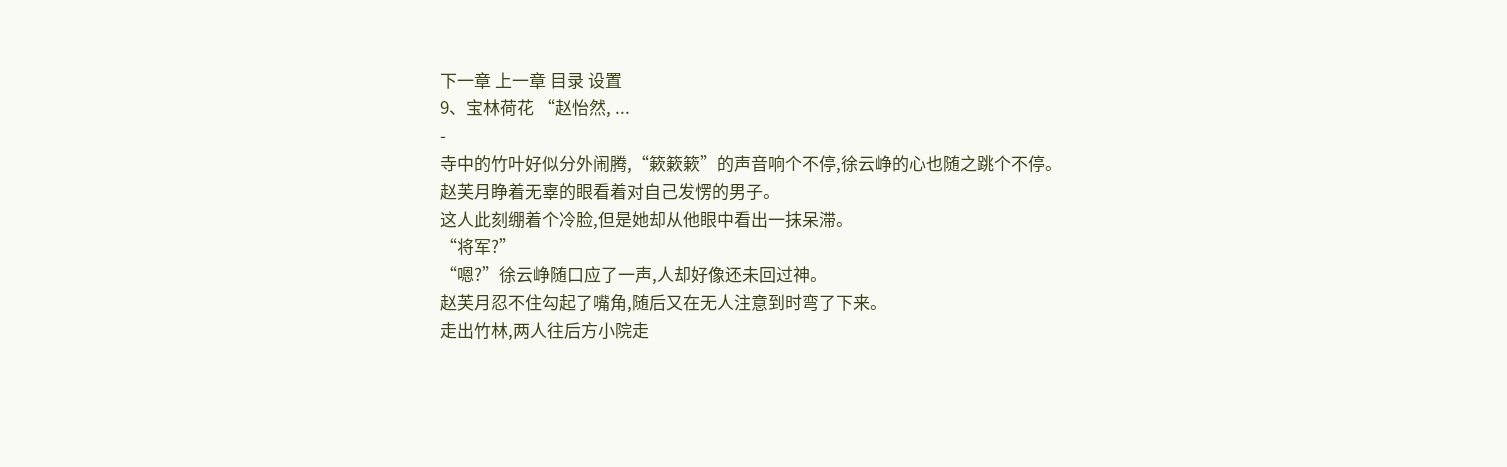下一章 上一章 目录 设置
9、宝林荷花 “赵怡然, ...
-
寺中的竹叶好似分外闹腾,“簌簌簌”的声音响个不停,徐云峥的心也随之跳个不停。
赵芙月睁着无辜的眼看着对自己发愣的男子。
这人此刻绷着个冷脸,但是她却从他眼中看出一抹呆滞。
“将军?”
“嗯?”徐云峥随口应了一声,人却好像还未回过神。
赵芙月忍不住勾起了嘴角,随后又在无人注意到时弯了下来。
走出竹林,两人往后方小院走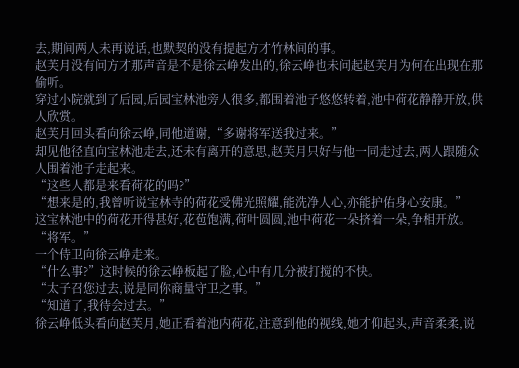去,期间两人未再说话,也默契的没有提起方才竹林间的事。
赵芙月没有问方才那声音是不是徐云峥发出的,徐云峥也未问起赵芙月为何在出现在那偷听。
穿过小院就到了后园,后园宝林池旁人很多,都围着池子悠悠转着,池中荷花静静开放,供人欣赏。
赵芙月回头看向徐云峥,同他道谢,“多谢将军送我过来。”
却见他径直向宝林池走去,还未有离开的意思,赵芙月只好与他一同走过去,两人跟随众人围着池子走起来。
“这些人都是来看荷花的吗?”
“想来是的,我曾听说宝林寺的荷花受佛光照耀,能洗净人心,亦能护佑身心安康。”
这宝林池中的荷花开得甚好,花苞饱满,荷叶圆圆,池中荷花一朵挤着一朵,争相开放。
“将军。”
一个侍卫向徐云峥走来。
“什么事?”这时候的徐云峥板起了脸,心中有几分被打搅的不快。
“太子召您过去,说是同你商量守卫之事。”
“知道了,我待会过去。”
徐云峥低头看向赵芙月,她正看着池内荷花,注意到他的视线,她才仰起头,声音柔柔,说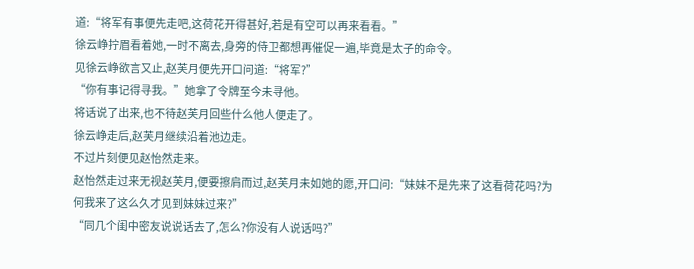道:“将军有事便先走吧,这荷花开得甚好,若是有空可以再来看看。”
徐云峥拧眉看着她,一时不离去,身旁的侍卫都想再催促一遍,毕竟是太子的命令。
见徐云峥欲言又止,赵芙月便先开口问道:“将军?”
“你有事记得寻我。”她拿了令牌至今未寻他。
将话说了出来,也不待赵芙月回些什么他人便走了。
徐云峥走后,赵芙月继续沿着池边走。
不过片刻便见赵怡然走来。
赵怡然走过来无视赵芙月,便要擦肩而过,赵芙月未如她的愿,开口问:“妹妹不是先来了这看荷花吗?为何我来了这么久才见到妹妹过来?”
“同几个闺中密友说说话去了,怎么?你没有人说话吗?”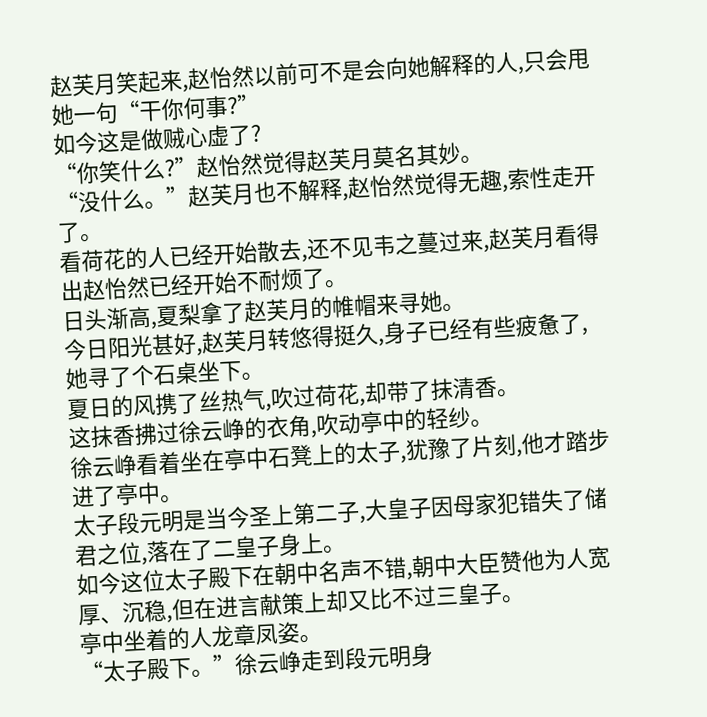赵芙月笑起来,赵怡然以前可不是会向她解释的人,只会甩她一句“干你何事?”
如今这是做贼心虚了?
“你笑什么?”赵怡然觉得赵芙月莫名其妙。
“没什么。”赵芙月也不解释,赵怡然觉得无趣,索性走开了。
看荷花的人已经开始散去,还不见韦之蔓过来,赵芙月看得出赵怡然已经开始不耐烦了。
日头渐高,夏梨拿了赵芙月的帷帽来寻她。
今日阳光甚好,赵芙月转悠得挺久,身子已经有些疲惫了,她寻了个石桌坐下。
夏日的风携了丝热气,吹过荷花,却带了抹清香。
这抹香拂过徐云峥的衣角,吹动亭中的轻纱。
徐云峥看着坐在亭中石凳上的太子,犹豫了片刻,他才踏步进了亭中。
太子段元明是当今圣上第二子,大皇子因母家犯错失了储君之位,落在了二皇子身上。
如今这位太子殿下在朝中名声不错,朝中大臣赞他为人宽厚、沉稳,但在进言献策上却又比不过三皇子。
亭中坐着的人龙章凤姿。
“太子殿下。”徐云峥走到段元明身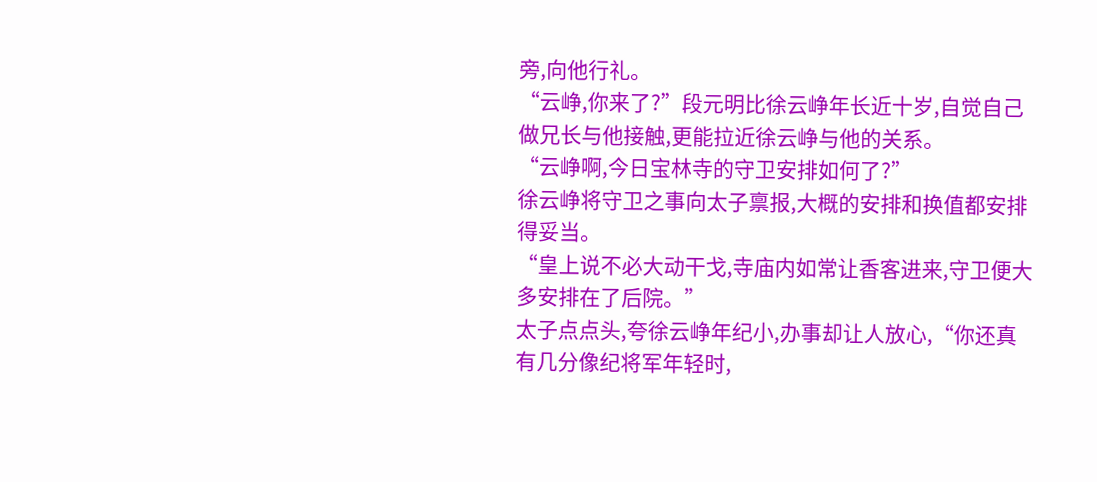旁,向他行礼。
“云峥,你来了?”段元明比徐云峥年长近十岁,自觉自己做兄长与他接触,更能拉近徐云峥与他的关系。
“云峥啊,今日宝林寺的守卫安排如何了?”
徐云峥将守卫之事向太子禀报,大概的安排和换值都安排得妥当。
“皇上说不必大动干戈,寺庙内如常让香客进来,守卫便大多安排在了后院。”
太子点点头,夸徐云峥年纪小,办事却让人放心,“你还真有几分像纪将军年轻时,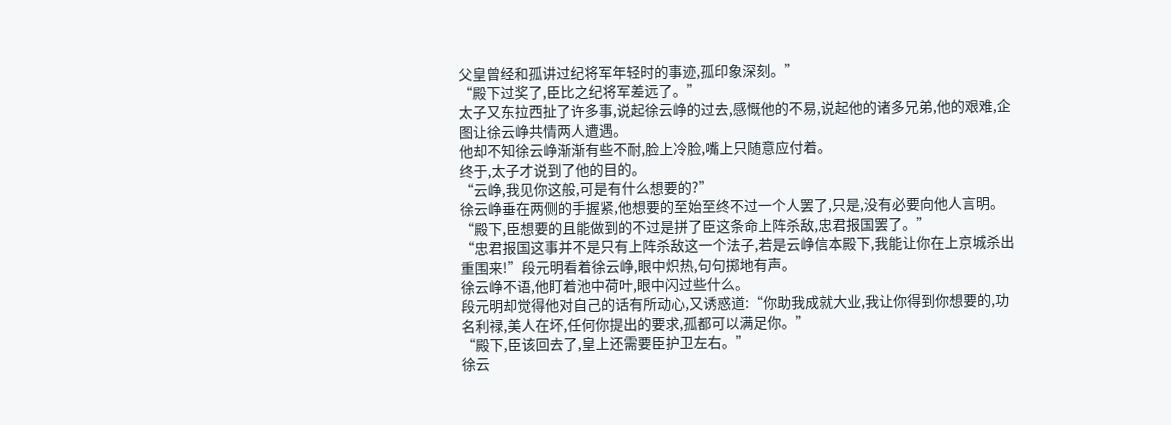父皇曾经和孤讲过纪将军年轻时的事迹,孤印象深刻。”
“殿下过奖了,臣比之纪将军差远了。”
太子又东拉西扯了许多事,说起徐云峥的过去,感慨他的不易,说起他的诸多兄弟,他的艰难,企图让徐云峥共情两人遭遇。
他却不知徐云峥渐渐有些不耐,脸上冷脸,嘴上只随意应付着。
终于,太子才说到了他的目的。
“云峥,我见你这般,可是有什么想要的?”
徐云峥垂在两侧的手握紧,他想要的至始至终不过一个人罢了,只是,没有必要向他人言明。
“殿下,臣想要的且能做到的不过是拼了臣这条命上阵杀敌,忠君报国罢了。”
“忠君报国这事并不是只有上阵杀敌这一个法子,若是云峥信本殿下,我能让你在上京城杀出重围来!”段元明看着徐云峥,眼中炽热,句句掷地有声。
徐云峥不语,他盯着池中荷叶,眼中闪过些什么。
段元明却觉得他对自己的话有所动心,又诱惑道:“你助我成就大业,我让你得到你想要的,功名利禄,美人在坏,任何你提出的要求,孤都可以满足你。”
“殿下,臣该回去了,皇上还需要臣护卫左右。”
徐云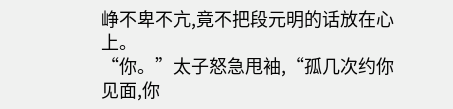峥不卑不亢,竟不把段元明的话放在心上。
“你。”太子怒急甩袖,“孤几次约你见面,你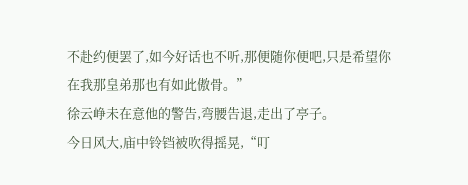不赴约便罢了,如今好话也不听,那便随你便吧,只是希望你在我那皇弟那也有如此傲骨。”
徐云峥未在意他的警告,弯腰告退,走出了亭子。
今日风大,庙中铃铛被吹得摇晃,“叮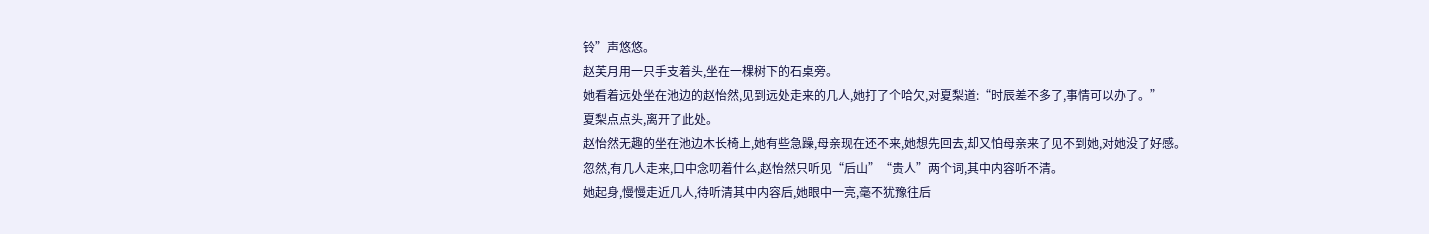铃”声悠悠。
赵芙月用一只手支着头,坐在一棵树下的石桌旁。
她看着远处坐在池边的赵怡然,见到远处走来的几人,她打了个哈欠,对夏梨道:“时辰差不多了,事情可以办了。”
夏梨点点头,离开了此处。
赵怡然无趣的坐在池边木长椅上,她有些急躁,母亲现在还不来,她想先回去,却又怕母亲来了见不到她,对她没了好感。
忽然,有几人走来,口中念叨着什么,赵怡然只听见“后山”“贵人”两个词,其中内容听不清。
她起身,慢慢走近几人,待听清其中内容后,她眼中一亮,毫不犹豫往后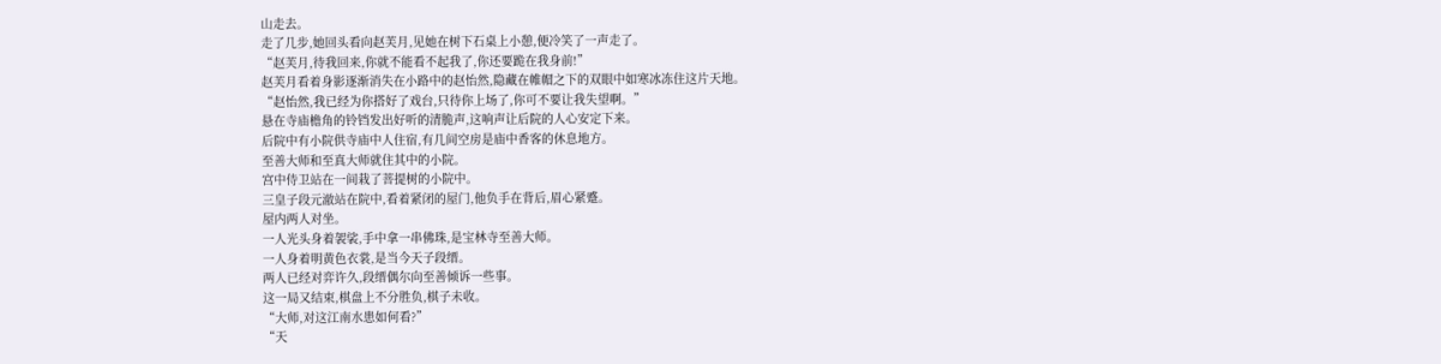山走去。
走了几步,她回头看向赵芙月,见她在树下石桌上小憩,便冷笑了一声走了。
“赵芙月,待我回来,你就不能看不起我了,你还要跪在我身前!”
赵芙月看着身影逐渐消失在小路中的赵怡然,隐藏在帷帽之下的双眼中如寒冰冻住这片天地。
“赵怡然,我已经为你搭好了戏台,只待你上场了,你可不要让我失望啊。”
悬在寺庙檐角的铃铛发出好听的清脆声,这响声让后院的人心安定下来。
后院中有小院供寺庙中人住宿,有几间空房是庙中香客的休息地方。
至善大师和至真大师就住其中的小院。
宫中侍卫站在一间栽了菩提树的小院中。
三皇子段元澈站在院中,看着紧闭的屋门,他负手在背后,眉心紧蹙。
屋内两人对坐。
一人光头身着袈裟,手中拿一串佛珠,是宝林寺至善大师。
一人身着明黄色衣裳,是当今天子段缙。
两人已经对弈许久,段缙偶尔向至善倾诉一些事。
这一局又结束,棋盘上不分胜负,棋子未收。
“大师,对这江南水患如何看?”
“天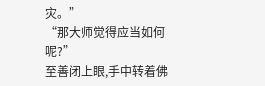灾。”
“那大师觉得应当如何呢?”
至善闭上眼,手中转着佛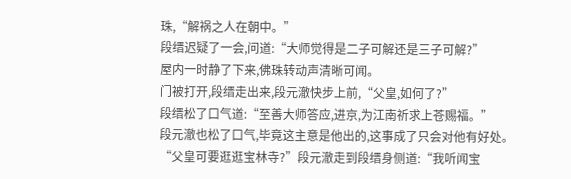珠,“解祸之人在朝中。”
段缙迟疑了一会,问道:“大师觉得是二子可解还是三子可解?”
屋内一时静了下来,佛珠转动声清晰可闻。
门被打开,段缙走出来,段元澈快步上前,“父皇,如何了?”
段缙松了口气道:“至善大师答应,进京,为江南祈求上苍赐福。”
段元澈也松了口气,毕竟这主意是他出的,这事成了只会对他有好处。
“父皇可要逛逛宝林寺?”段元澈走到段缙身侧道:“我听闻宝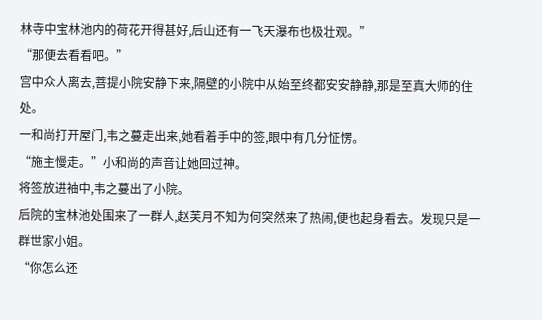林寺中宝林池内的荷花开得甚好,后山还有一飞天瀑布也极壮观。”
“那便去看看吧。”
宫中众人离去,菩提小院安静下来,隔壁的小院中从始至终都安安静静,那是至真大师的住处。
一和尚打开屋门,韦之蔓走出来,她看着手中的签,眼中有几分怔愣。
“施主慢走。”小和尚的声音让她回过神。
将签放进袖中,韦之蔓出了小院。
后院的宝林池处围来了一群人,赵芙月不知为何突然来了热闹,便也起身看去。发现只是一群世家小姐。
“你怎么还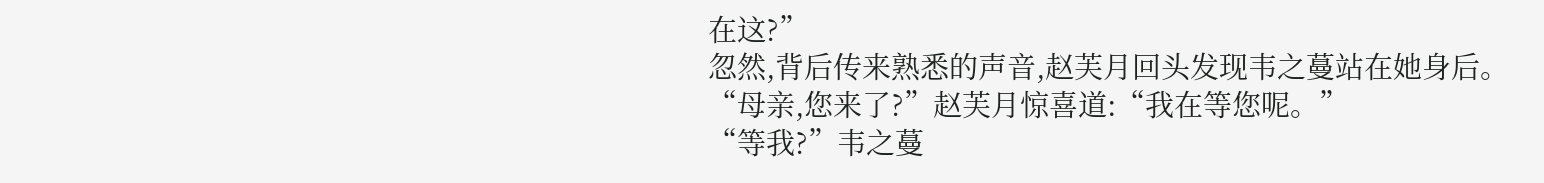在这?”
忽然,背后传来熟悉的声音,赵芙月回头发现韦之蔓站在她身后。
“母亲,您来了?”赵芙月惊喜道:“我在等您呢。”
“等我?”韦之蔓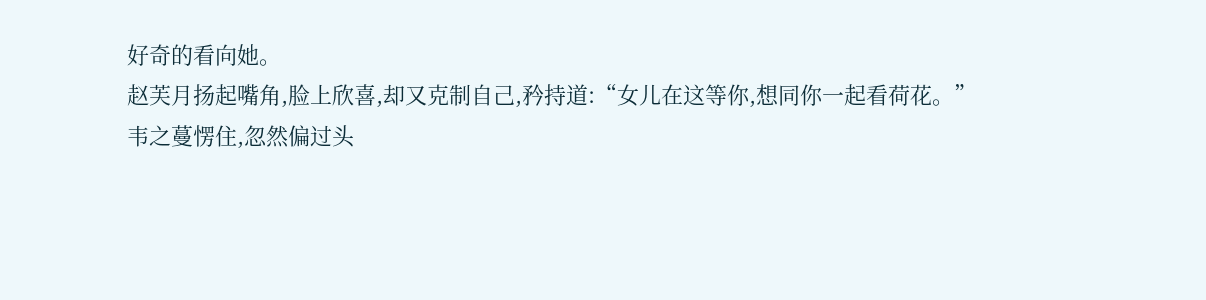好奇的看向她。
赵芙月扬起嘴角,脸上欣喜,却又克制自己,矜持道:“女儿在这等你,想同你一起看荷花。”
韦之蔓愣住,忽然偏过头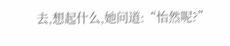去,想起什么,她问道:“怡然呢?”